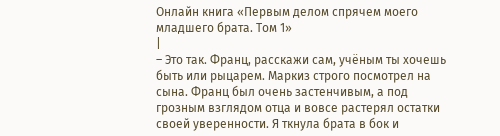Онлайн книга «Первым делом спрячем моего младшего брата. Том 1»
|
– Это так. Франц, расскажи сам, учёным ты хочешь быть или рыцарем. Маркиз строго посмотрел на сына. Франц был очень застенчивым, а под грозным взглядом отца и вовсе растерял остатки своей уверенности. Я ткнула брата в бок и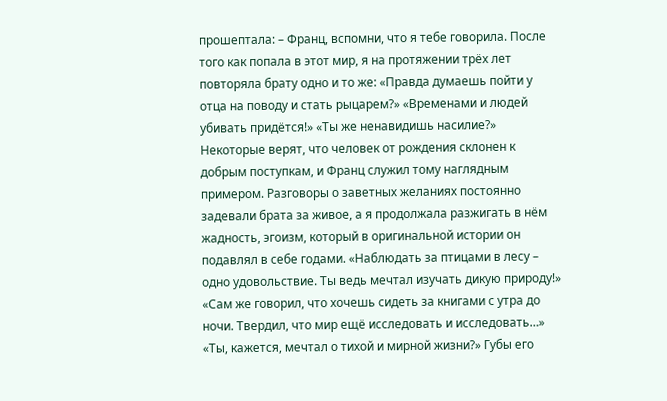прошептала: – Франц, вспомни, что я тебе говорила. После того как попала в этот мир, я на протяжении трёх лет повторяла брату одно и то же: «Правда думаешь пойти у отца на поводу и стать рыцарем?» «Временами и людей убивать придётся!» «Ты же ненавидишь насилие?» Некоторые верят, что человек от рождения склонен к добрым поступкам, и Франц служил тому наглядным примером. Разговоры о заветных желаниях постоянно задевали брата за живое, а я продолжала разжигать в нём жадность, эгоизм, который в оригинальной истории он подавлял в себе годами. «Наблюдать за птицами в лесу – одно удовольствие. Ты ведь мечтал изучать дикую природу!» «Сам же говорил, что хочешь сидеть за книгами с утра до ночи. Твердил, что мир ещё исследовать и исследовать…» «Ты, кажется, мечтал о тихой и мирной жизни?» Губы его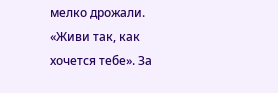мелко дрожали. «Живи так, как хочется тебе». За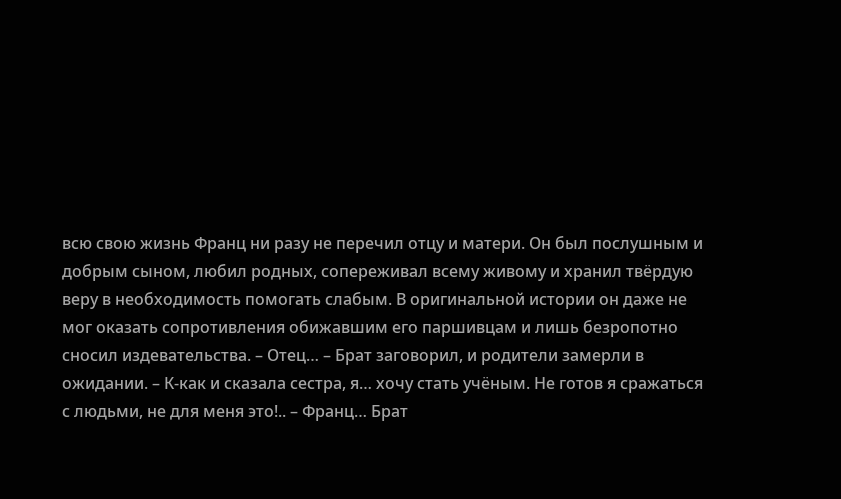всю свою жизнь Франц ни разу не перечил отцу и матери. Он был послушным и добрым сыном, любил родных, сопереживал всему живому и хранил твёрдую веру в необходимость помогать слабым. В оригинальной истории он даже не мог оказать сопротивления обижавшим его паршивцам и лишь безропотно сносил издевательства. – Отец… – Брат заговорил, и родители замерли в ожидании. – К-как и сказала сестра, я… хочу стать учёным. Не готов я сражаться с людьми, не для меня это!.. – Франц… Брат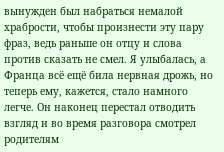вынужден был набраться немалой храбрости, чтобы произнести эту пару фраз, ведь раньше он отцу и слова против сказать не смел. Я улыбалась, а Франца всё ещё била нервная дрожь, но теперь ему, кажется, стало намного легче. Он наконец перестал отводить взгляд и во время разговора смотрел родителям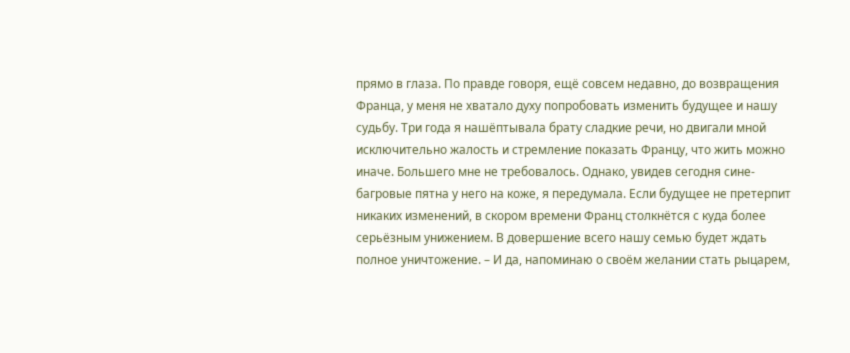прямо в глаза. По правде говоря, ещё совсем недавно, до возвращения Франца, у меня не хватало духу попробовать изменить будущее и нашу судьбу. Три года я нашёптывала брату сладкие речи, но двигали мной исключительно жалость и стремление показать Францу, что жить можно иначе. Большего мне не требовалось. Однако, увидев сегодня сине-багровые пятна у него на коже, я передумала. Если будущее не претерпит никаких изменений, в скором времени Франц столкнётся с куда более серьёзным унижением. В довершение всего нашу семью будет ждать полное уничтожение. – И да, напоминаю о своём желании стать рыцарем,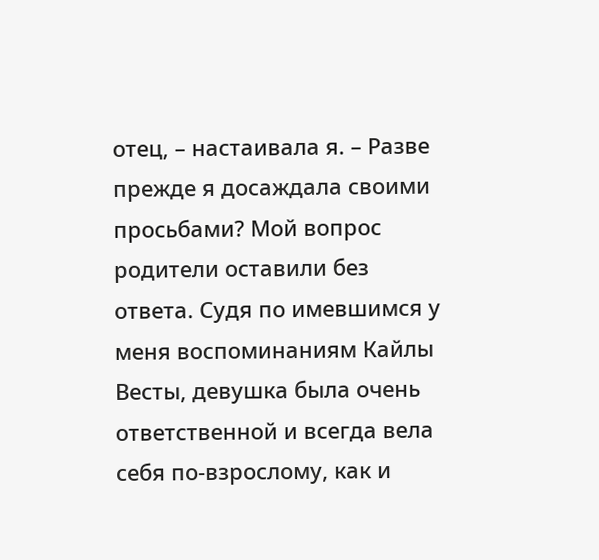отец, – настаивала я. – Разве прежде я досаждала своими просьбами? Мой вопрос родители оставили без ответа. Судя по имевшимся у меня воспоминаниям Кайлы Весты, девушка была очень ответственной и всегда вела себя по-взрослому, как и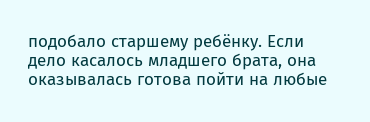подобало старшему ребёнку. Если дело касалось младшего брата, она оказывалась готова пойти на любые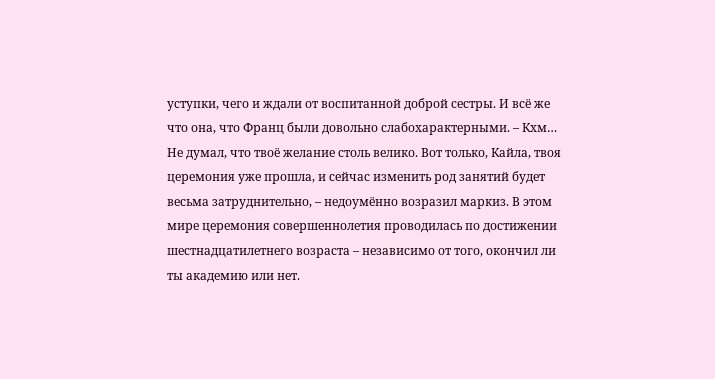уступки, чего и ждали от воспитанной доброй сестры. И всё же что она, что Франц были довольно слабохарактерными. – Кхм… Не думал, что твоё желание столь велико. Вот только, Кайла, твоя церемония уже прошла, и сейчас изменить род занятий будет весьма затруднительно, – недоумённо возразил маркиз. В этом мире церемония совершеннолетия проводилась по достижении шестнадцатилетнего возраста – независимо от того, окончил ли ты академию или нет.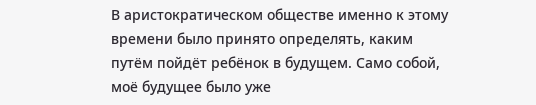В аристократическом обществе именно к этому времени было принято определять, каким путём пойдёт ребёнок в будущем. Само собой, моё будущее было уже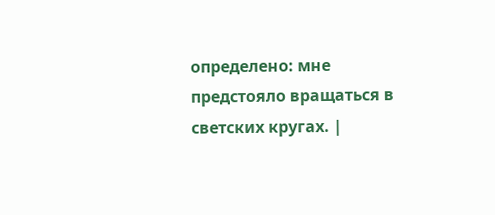определено: мне предстояло вращаться в светских кругах. |